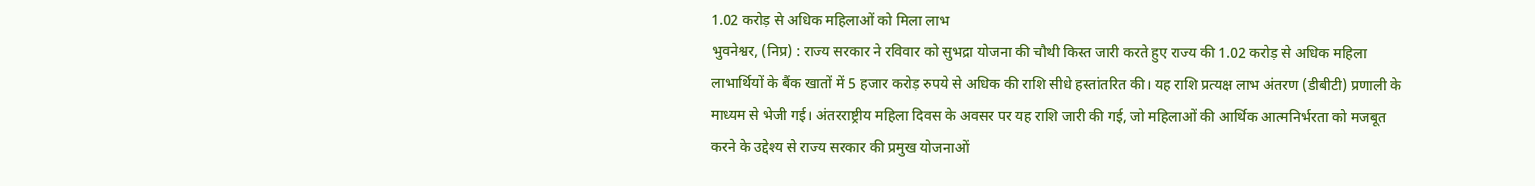1.02 करोड़ से अधिक महिलाओं को मिला लाभ
भुवनेश्वर, (निप्र) : राज्य सरकार ने रविवार को सुभद्रा योजना की चौथी किस्त जारी करते हुए राज्य की 1.02 करोड़ से अधिक महिला लाभार्थियों के बैंक खातों में 5 हजार करोड़ रुपये से अधिक की राशि सीधे हस्तांतरित की। यह राशि प्रत्यक्ष लाभ अंतरण (डीबीटी) प्रणाली के माध्यम से भेजी गई। अंतरराष्ट्रीय महिला दिवस के अवसर पर यह राशि जारी की गई, जो महिलाओं की आर्थिक आत्मनिर्भरता को मजबूत करने के उद्देश्य से राज्य सरकार की प्रमुख योजनाओं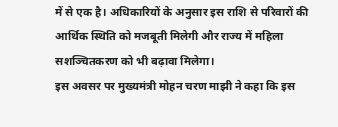में से एक है। अधिकारियों के अनुसार इस राशि से परिवारों की आर्थिक स्थिति को मजबूती मिलेगी और राज्य में महिला सशञ्चितकरण को भी बढ़ावा मिलेगा।
इस अवसर पर मुख्यमंत्री मोहन चरण माझी ने कहा कि इस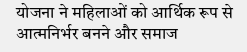योजना ने महिलाओं को आर्थिक रूप से आत्मनिर्भर बनने और समाज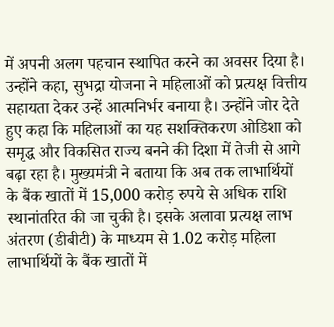में अपनी अलग पहचान स्थापित करने का अवसर दिया है। उन्होंने कहा, सुभद्रा योजना ने महिलाओं को प्रत्यक्ष वित्तीय सहायता देकर उन्हें आत्मनिर्भर बनाया है। उन्होंने जोर देते हुए कहा कि महिलाओं का यह सशक्तिकरण ओडिशा को समृद्ध और विकसित राज्य बनने की दिशा में तेजी से आगे बढ़ा रहा है। मुख्यमंत्री ने बताया कि अब तक लाभार्थियों के बैंक खातों में 15,000 करोड़ रुपये से अधिक राशि स्थानांतरित की जा चुकी है। इसके अलावा प्रत्यक्ष लाभ अंतरण (डीबीटी) के माध्यम से 1.02 करोड़ महिला लाभार्थियों के बैंक खातों में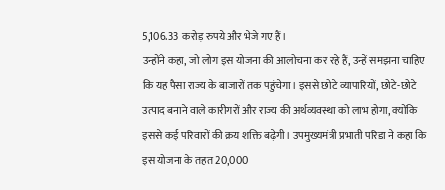5,106.33 करोड़ रुपये और भेजे गए हैं।
उन्होंने कहा, जो लोग इस योजना की आलोचना कर रहे हैं, उन्हें समझना चाहिए कि यह पैसा राज्य के बाजारों तक पहुंचेगा। इससे छोटे व्यापारियों, छोटे-छोटे उत्पाद बनाने वाले कारीगरों और राज्य की अर्थव्यवस्था को लाभ होगा, क्योंकि इससे कई परिवारों की क्रय शक्ति बढ़ेगी। उपमुख्यमंत्री प्रभाती परिडा ने कहा कि इस योजना के तहत 20,000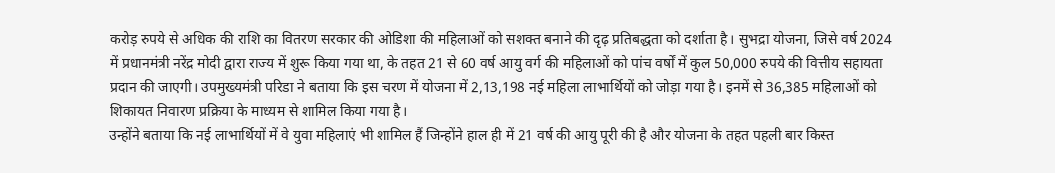करोड़ रुपये से अधिक की राशि का वितरण सरकार की ओडिशा की महिलाओं को सशक्त बनाने की दृढ़ प्रतिबद्धता को दर्शाता है। सुभद्रा योजना, जिसे वर्ष 2024 में प्रधानमंत्री नरेंद्र मोदी द्वारा राज्य में शुरू किया गया था, के तहत 21 से 60 वर्ष आयु वर्ग की महिलाओं को पांच वर्षों में कुल 50,000 रुपये की वित्तीय सहायता प्रदान की जाएगी। उपमुख्यमंत्री परिडा ने बताया कि इस चरण में योजना में 2,13,198 नई महिला लाभार्थियों को जोड़ा गया है। इनमें से 36,385 महिलाओं को शिकायत निवारण प्रक्रिया के माध्यम से शामिल किया गया है।
उन्होंने बताया कि नई लाभार्थियों में वे युवा महिलाएं भी शामिल हैं जिन्होंने हाल ही में 21 वर्ष की आयु पूरी की है और योजना के तहत पहली बार किस्त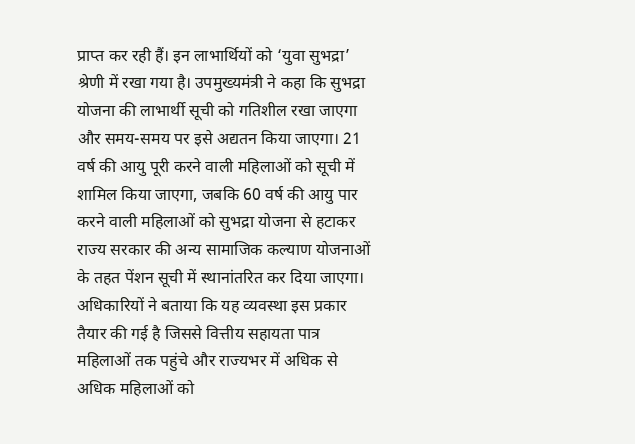प्राप्त कर रही हैं। इन लाभार्थियों को ‘युवा सुभद्रा’ श्रेणी में रखा गया है। उपमुख्यमंत्री ने कहा कि सुभद्रा योजना की लाभार्थी सूची को गतिशील रखा जाएगा और समय-समय पर इसे अद्यतन किया जाएगा। 21 वर्ष की आयु पूरी करने वाली महिलाओं को सूची में शामिल किया जाएगा, जबकि 60 वर्ष की आयु पार करने वाली महिलाओं को सुभद्रा योजना से हटाकर राज्य सरकार की अन्य सामाजिक कल्याण योजनाओं के तहत पेंशन सूची में स्थानांतरित कर दिया जाएगा। अधिकारियों ने बताया कि यह व्यवस्था इस प्रकार तैयार की गई है जिससे वित्तीय सहायता पात्र महिलाओं तक पहुंचे और राज्यभर में अधिक से अधिक महिलाओं को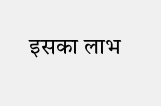इसका लाभ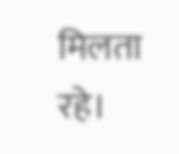मिलता रहे।